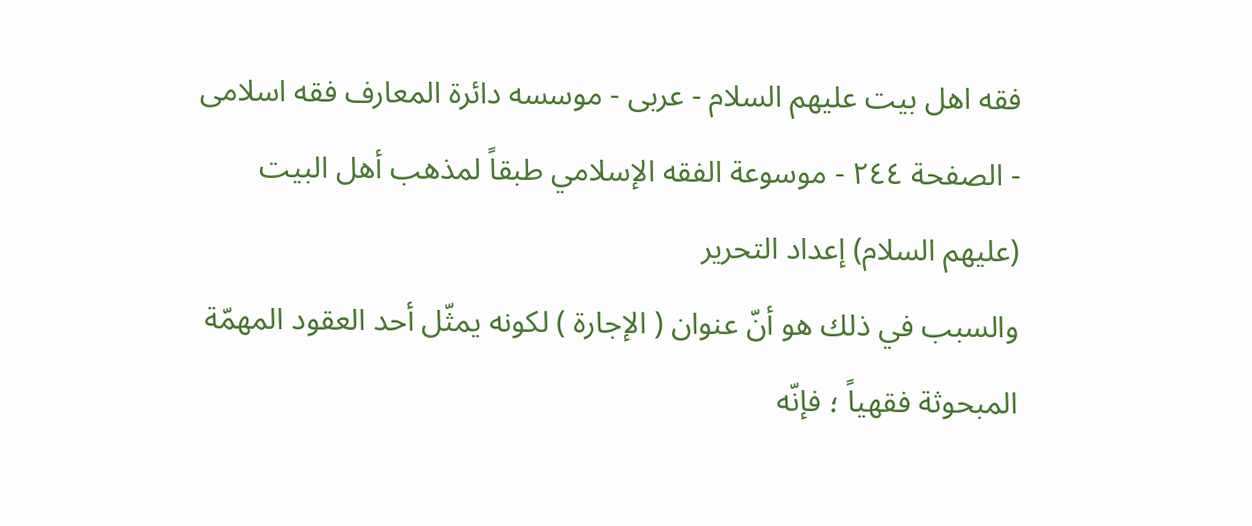فقه اهل بیت علیهم السلام - عربی - موسسه دائرة المعارف فقه اسلامی - الصفحة ٢٤٤ - موسوعة الفقه الإسلامي طبقاً لمذهب أهل البيت (عليهم السلام) إعداد التحرير
والسبب في ذلك هو أنّ عنوان ( الإجارة ) لكونه يمثّل أحد العقود المهمّة المبحوثة فقهياً ؛ فإنّه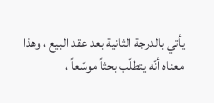يأتي بالدرجة الثانية بعد عقد البيع ، وهذا معناه أنّه يتطلّب بحثاً موسّعاً ،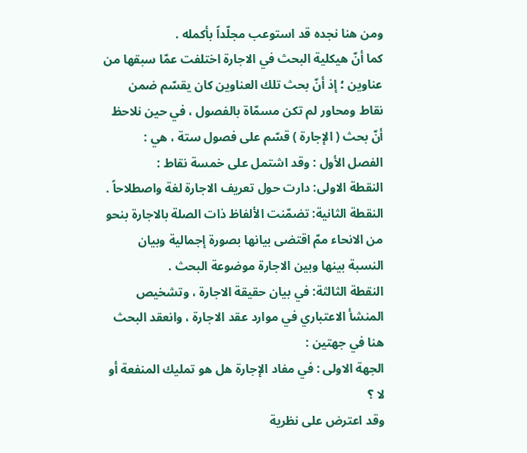ومن هنا نجده قد استوعب مجلّداً بأكمله .
كما أنّ هيكلية البحث في الاجارة اختلفت عمّا سبقها من عناوين ؛ إذ أنّ بحث تلك العناوين كان يقسّم ضمن نقاط ومحاور لم تكن مسمّاة بالفصول ، في حين نلاحظ أنّ بحث ( الإجارة ) قسّم على فصول ستة ، هي :
الفصل الأول : وقد اشتمل على خمسة نقاط :
النقطة الاولى: دارت حول تعريف الاجارة لغة واصطلاحاً .
النقطة الثانية: تضمّنت الألفاظ ذات الصلة بالاجارة بنحو من الانحاء ممّ اقتضى بيانها بصورة إجمالية وبيان النسبة بينها وبين الاجارة موضوعة البحث .
النقطة الثالثة: في بيان حقيقة الاجارة ، وتشخيص المنشأ الاعتباري في موارد عقد الاجارة ، وانعقد البحث هنا في جهتين :
الجهة الاولى : في مفاد الإجارة هل هو تمليك المنفعة أو لا ؟
وقد اعترض على نظرية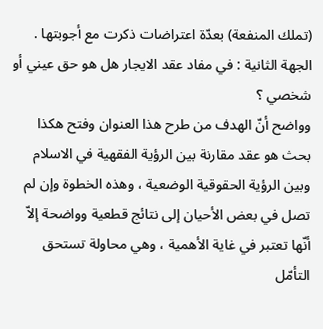(تملك المنفعة) بعدّة اعتراضات ذكرت مع أجوبتها .
الجهة الثانية : في مفاد عقد الايجار هل هو حق عيني أو شخصي ؟
وواضح أنّ الهدف من طرح هذا العنوان وفتح هكذا بحث هو عقد مقارنة بين الرؤية الفقهية في الاسلام وبين الرؤية الحقوقية الوضعية ، وهذه الخطوة وإن لم تصل في بعض الأحيان إلى نتائج قطعية وواضحة إلاّ أنّها تعتبر في غاية الأهمية ، وهي محاولة تستحق التأمّل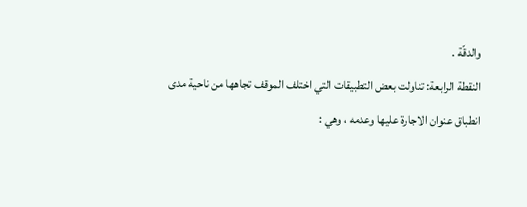والدقّة .
النقطة الرابعة: تناولت بعض التطبيقات التي اختلف الموقف تجاهها من ناحية مدى انطباق عنوان الاجارة عليها وعدمه ، وهي :